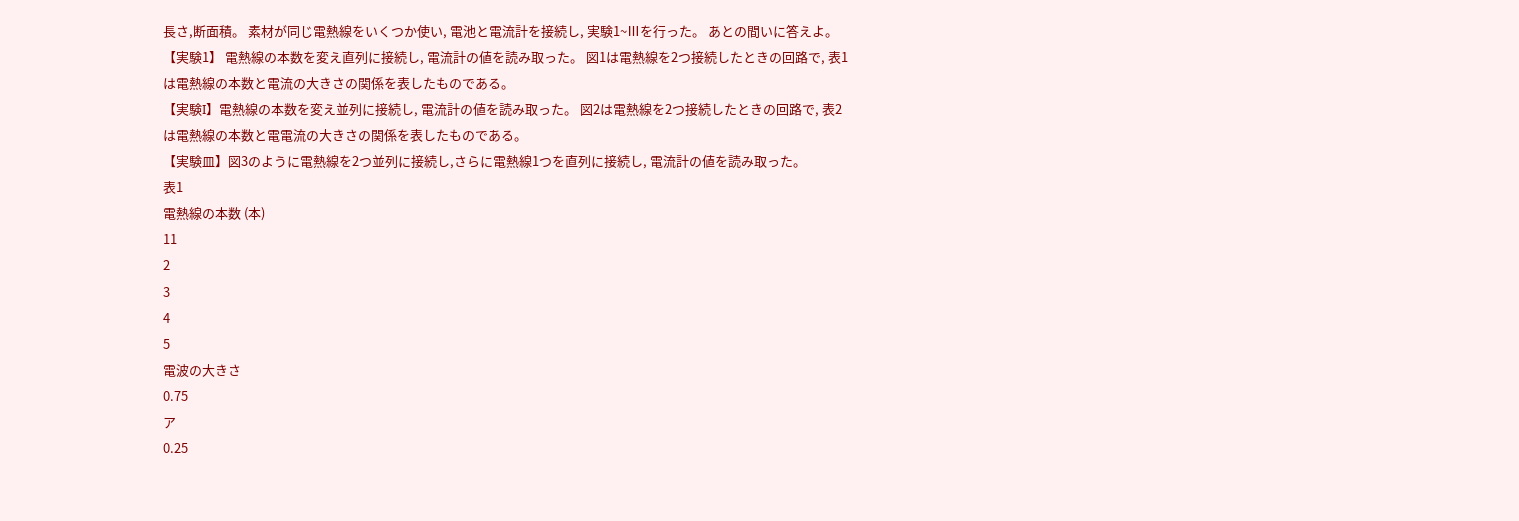長さ,断面積。 素材が同じ電熱線をいくつか使い, 電池と電流計を接続し, 実験1~Ⅲを行った。 あとの間いに答えよ。
【実験1】 電熱線の本数を変え直列に接続し, 電流計の値を読み取った。 図1は電熱線を2つ接続したときの回路で, 表1
は電熱線の本数と電流の大きさの関係を表したものである。
【実験I】電熱線の本数を変え並列に接続し, 電流計の値を読み取った。 図2は電熱線を2つ接続したときの回路で, 表2
は電熱線の本数と電電流の大きさの関係を表したものである。
【実験皿】図3のように電熱線を2つ並列に接続し,さらに電熱線1つを直列に接続し, 電流計の値を読み取った。
表1
電熱線の本数 (本)
11
2
3
4
5
電波の大きさ
0.75
ア
0.25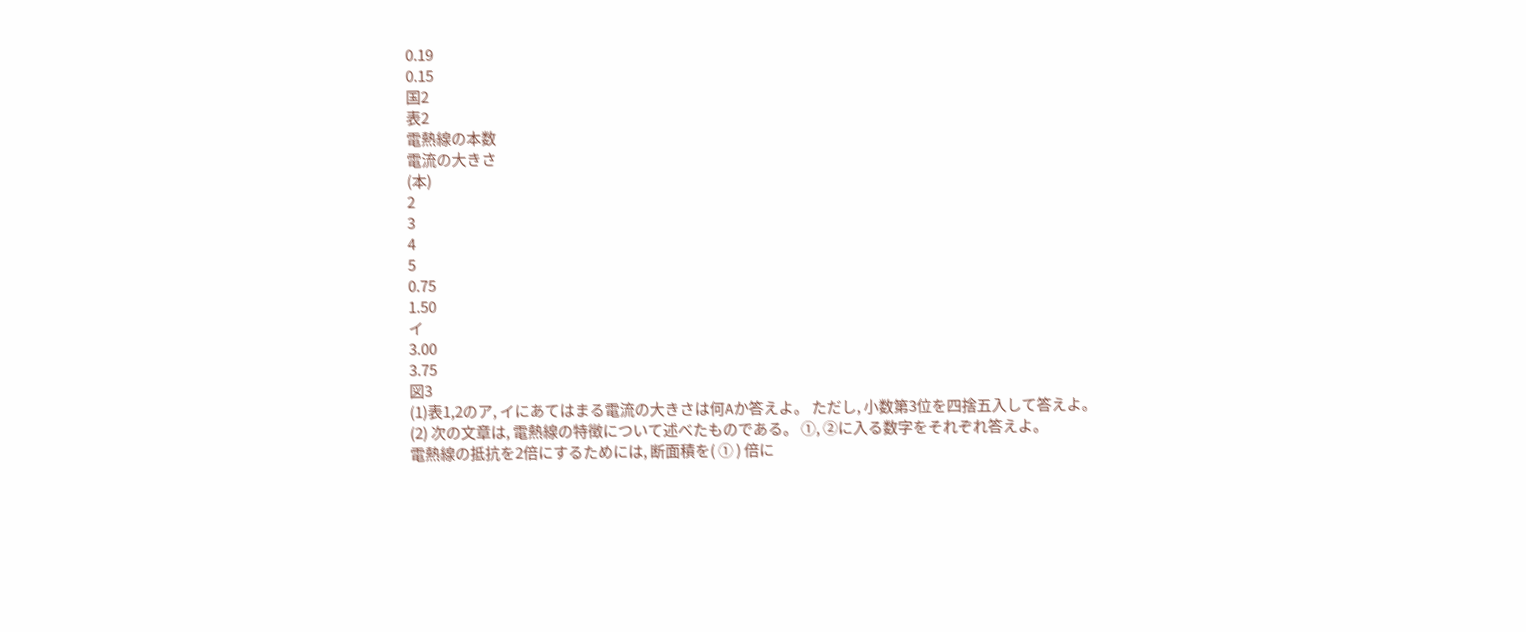0.19
0.15
国2
表2
電熱線の本数
電流の大きさ
(本)
2
3
4
5
0.75
1.50
イ
3.00
3.75
図3
(1)表1,2のア, イにあてはまる電流の大きさは何Aか答えよ。 ただし, 小数第3位を四捨五入して答えよ。
(2) 次の文章は, 電熱線の特徴について述べたものである。 ①, ②に入る数字をそれぞれ答えよ。
電熱線の抵抗を2倍にするためには, 断面積を( ① ) 倍に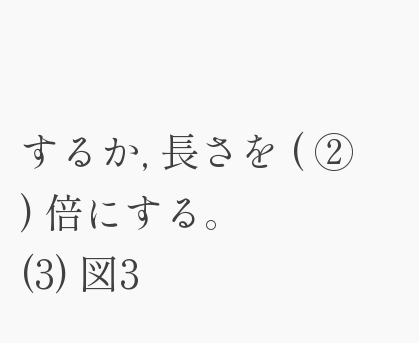するか, 長さを ( ② ) 倍にする。
(3) 図3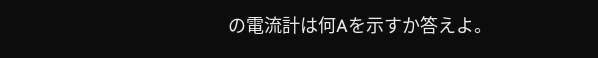の電流計は何Aを示すか答えよ。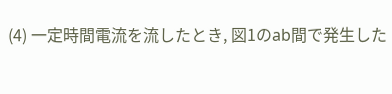(4) 一定時間電流を流したとき, 図1のab間で発生した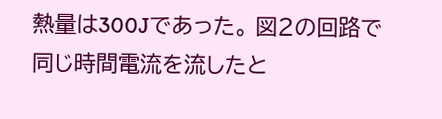熱量は300Jであった。 図2の回路で同じ時間電流を流したと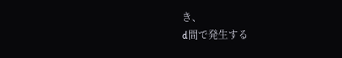き、
d間で発生する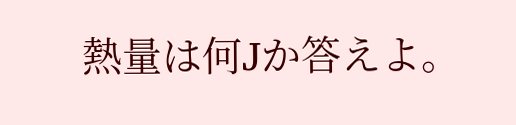熱量は何Jか答えよ。